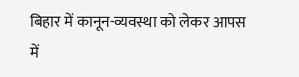बिहार में कानून-व्यवस्था को लेकर आपस में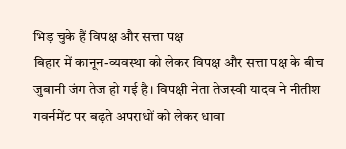भिड़ चुके हैं विपक्ष और सत्ता पक्ष
बिहार में कानून-व्यवस्था को लेकर विपक्ष और सत्ता पक्ष के बीच जुबानी जंग तेज हो गई है। विपक्षी नेता तेजस्वी यादव ने नीतीश गवर्नमेंट पर बढ़ते अपराधों को लेकर धावा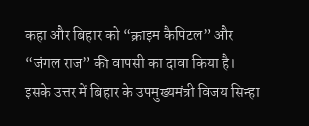कहा और बिहार को “क्राइम कैपिटल” और “जंगल राज” की वापसी का दावा किया है। इसके उत्तर में बिहार के उपमुख्यमंत्री विजय सिन्हा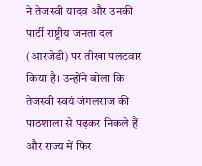ने तेजस्वी यादव और उनकी पार्टी राष्ट्रीय जनता दल (आरजेडी) पर तीखा पलटवार किया है। उन्होंने बोला कि तेजस्वी स्वयं जंगलराज की पाठशाला से पढ़कर निकले हैं और राज्य में फिर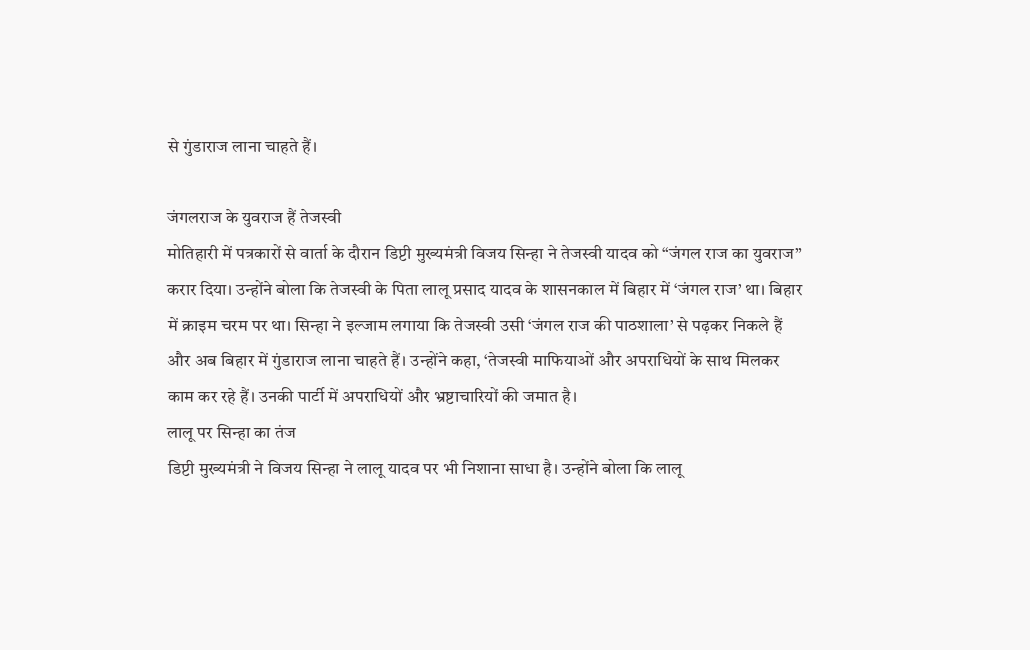से गुंडाराज लाना चाहते हैं।

जंगलराज के युवराज हैं तेजस्वी
मोतिहारी में पत्रकारों से वार्ता के दौरान डिप्टी मुख्यमंत्री विजय सिन्हा ने तेजस्वी यादव को “जंगल राज का युवराज” करार दिया। उन्होंने बोला कि तेजस्वी के पिता लालू प्रसाद यादव के शासनकाल में बिहार में ‘जंगल राज’ था। बिहार में क्राइम चरम पर था। सिन्हा ने इल्जाम लगाया कि तेजस्वी उसी ‘जंगल राज की पाठशाला’ से पढ़कर निकले हैं और अब बिहार में गुंडाराज लाना चाहते हैं। उन्होंने कहा, ‘तेजस्वी माफियाओं और अपराधियों के साथ मिलकर काम कर रहे हैं। उनकी पार्टी में अपराधियों और भ्रष्टाचारियों की जमात है।
लालू पर सिन्हा का तंज
डिप्टी मुख्यमंत्री ने विजय सिन्हा ने लालू यादव पर भी निशाना साधा है। उन्होंने बोला कि लालू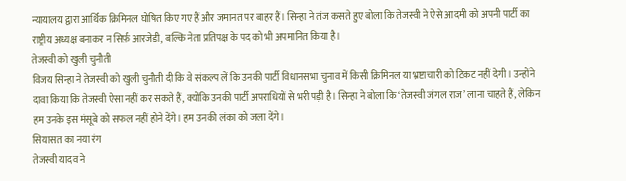न्यायालय द्वारा आर्थिक क्रिमिनल घोषित किए गए हैं और जमानत पर बाहर हैं। सिन्हा ने तंज कसते हुए बोला कि तेजस्वी ने ऐसे आदमी को अपनी पार्टी का राष्ट्रीय अध्यक्ष बनाकर न सिर्फ़ आरजेडी, बल्कि नेता प्रतिपक्ष के पद को भी अपमानित किया है।
तेजस्वी को खुली चुनौती
विजय सिन्हा ने तेजस्वी को खुली चुनौती दी कि वे संकल्प लें कि उनकी पार्टी विधानसभा चुनाव में किसी क्रिमिनल या भ्रष्टाचारी को टिकट नहीं देगी। उन्होंने दावा किया कि तेजस्वी ऐसा नहीं कर सकते हैं, क्योंकि उनकी पार्टी अपराधियों से भरी पड़ी है। सिन्हा ने बोला कि ‘तेजस्वी जंगल राज’ लाना चाहते हैं, लेकिन हम उनके इस मंसूबे को सफल नहीं होने देंगे। हम उनकी लंका को जला देंगे।
सियासत का नया रंग
तेजस्वी यादव ने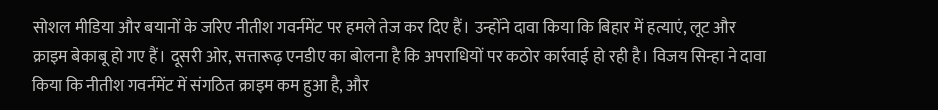सोशल मीडिया और बयानों के जरिए नीतीश गवर्नमेंट पर हमले तेज कर दिए हैं। उन्होंने दावा किया कि बिहार में हत्याएं, लूट और क्राइम बेकाबू हो गए हैं। दूसरी ओर, सत्तारूढ़ एनडीए का बोलना है कि अपराधियों पर कठोर कार्रवाई हो रही है। विजय सिन्हा ने दावा किया कि नीतीश गवर्नमेंट में संगठित क्राइम कम हुआ है, और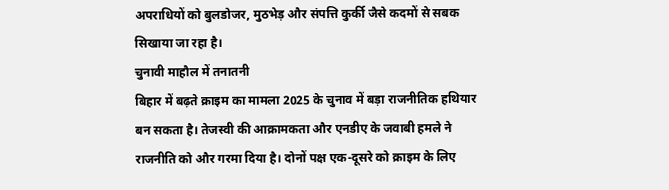अपराधियों को बुलडोजर, मुठभेड़ और संपत्ति कुर्की जैसे कदमों से सबक सिखाया जा रहा है।
चुनावी माहौल में तनातनी
बिहार में बढ़ते क्राइम का मामला 2025 के चुनाव में बड़ा राजनीतिक हथियार बन सकता है। तेजस्वी की आक्रामकता और एनडीए के जवाबी हमले ने राजनीति को और गरमा दिया है। दोनों पक्ष एक-दूसरे को क्राइम के लिए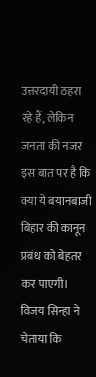उत्तरदायी ठहरा रहे हैं, लेकिन जनता की नजर इस बात पर है कि क्या ये बयानबाजी बिहार की कानून प्रबंध को बेहतर कर पाएगी। विजय सिन्हा ने चेताया कि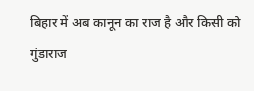बिहार में अब कानून का राज है और किसी को गुंडाराज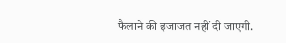फैलाने की इजाजत नहीं दी जाएगी.